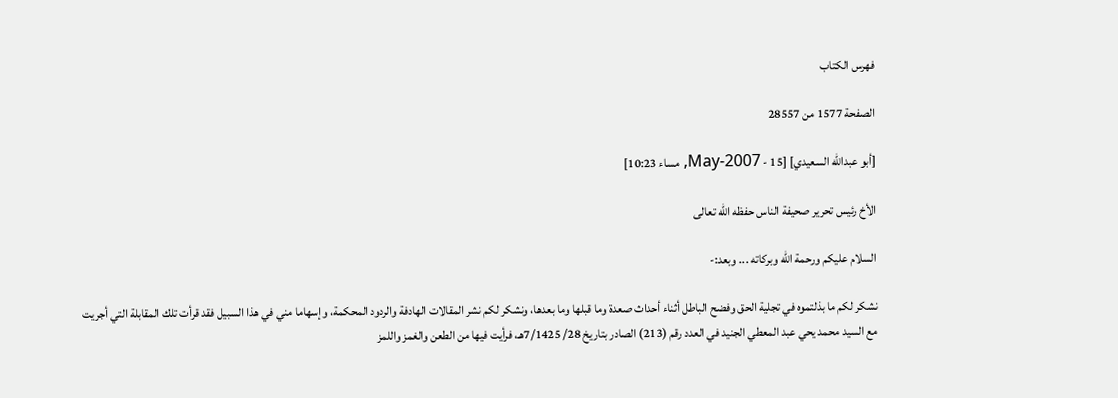فهرس الكتاب

الصفحة 1577 من 28557

[أبو عبدالله السعيدي] [15 - May-2007, مساء 10:23]

الأخ رئيس تحرير صحيفة الناس حفظه الله تعالى

السلام عليكم ورحمة الله وبركاته ... وبعد:-

نشكر لكم ما بذلتموه في تجلية الحق وفضح الباطل أثناء أحداث صعدة وما قبلها وما بعدها، ونشكر لكم نشر المقالات الهادفة والردود المحكمة، وإسهاما مني في هذا السبيل فقد قرأت تلك المقابلة التي أجريت مع السيد محمد يحي عبد المعطي الجنيد في العدد رقم (213) الصادر بتاريخ 28/ 7/1425هـ، فرأيت فيها من الطعن والغمز واللمز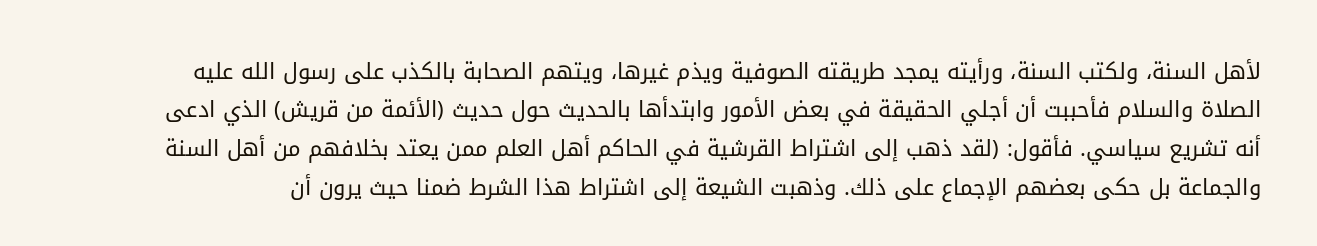لأهل السنة، ولكتب السنة، ورأيته يمجد طريقته الصوفية ويذم غيرها، ويتهم الصحابة بالكذب على رسول الله عليه الصلاة والسلام فأحببت أن أجلي الحقيقة في بعض الأمور وابتدأها بالحديث حول حديث (الأئمة من قريش) الذي ادعى أنه تشريع سياسي. فأقول: (لقد ذهب إلى اشتراط القرشية في الحاكم أهل العلم ممن يعتد بخلافهم من أهل السنة والجماعة بل حكى بعضهم الإجماع على ذلك. وذهبت الشيعة إلى اشتراط هذا الشرط ضمنا حيث يرون أن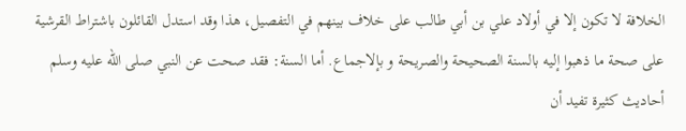الخلافة لا تكون إلا في أولاد علي بن أبي طالب على خلاف بينهم في التفصيل، هذا وقد استدل القائلون باشتراط القرشية على صحة ما ذهبوا إليه بالسنة الصحيحة والصريحة و بإلاجماع. أما السنة: فقد صحت عن النبي صلى الله عليه وسلم أحاديث كثيرة تفيد أن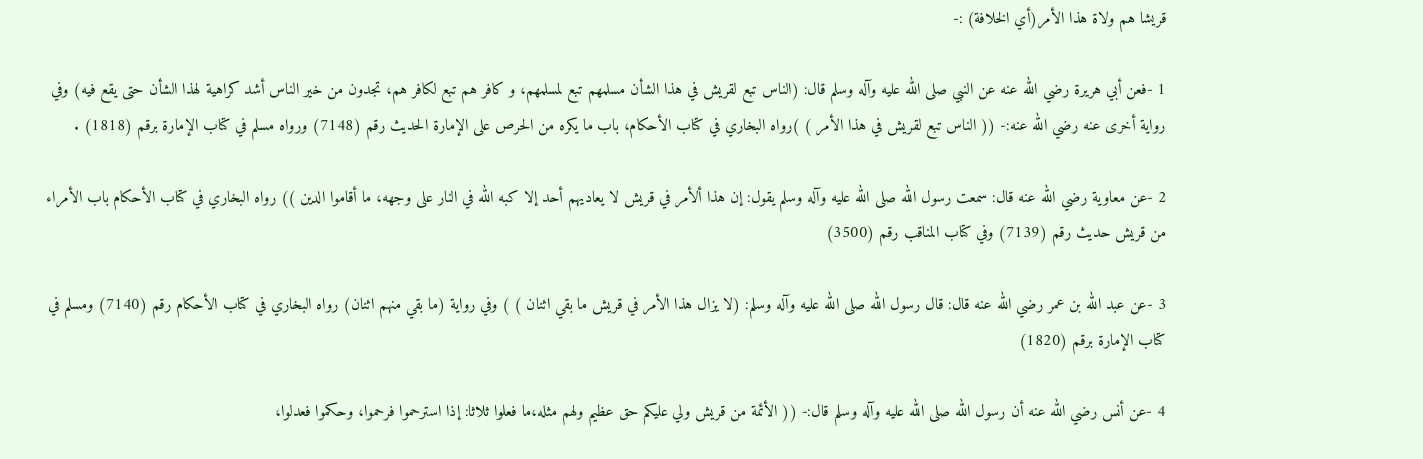قريشا هم ولاة هذا الأمر(أي الخلافة) :-

1 -فعن أبي هريرة رضي الله عنه عن النبي صلى الله عليه وآله وسلم قال: (الناس تبع لقريش في هذا الشأن مسلمهم تبع لمسلمهم، و كافر هم تبع لكافر هم، تجدون من خير الناس أشد كراهية لهذا الشأن حتى يقع فيه) وفي رواية أخرى عنه رضي الله عنه:- (( الناس تبع لقريش في هذا الأمر ) )رواه البخاري في كتاب الأحكام، باب ما يكره من الحرص على الإمارة الحديث رقم (7148) ورواه مسلم في كتاب الإمارة برقم (1818) .

2 -عن معاوية رضي الله عنه قال: سمعت رسول الله صلى الله عليه وآله وسلم يقول: إن هذا ألأمر في قريش لا يعاديهم أحد إلا كبه الله في النار على وجهه، ما أقاموا الدين )) رواه البخاري في كتاب الأحكام باب الأمراء من قريش حديث رقم (7139) وفي كتاب المناقب رقم (3500)

3 -عن عبد الله بن عمر رضي الله عنه قال: قال رسول الله صلى الله عليه وآله وسلم: (لا يزال هذا الأمر في قريش ما بقي اثنان ) ) وفي رواية (ما بقي منهم اثنان) رواه البخاري في كتاب الأحكام رقم (7140) ومسلم في كتاب الإمارة برقم (1820)

4 -عن أنس رضي الله عنه أن رسول الله صلى الله عليه وآله وسلم قال:- (( الأئمة من قريش ولي عليكم حق عظيم ولهم مثله،ما فعلوا ثلاثا: إذا استرحموا فرحموا، وحكموا فعدلوا،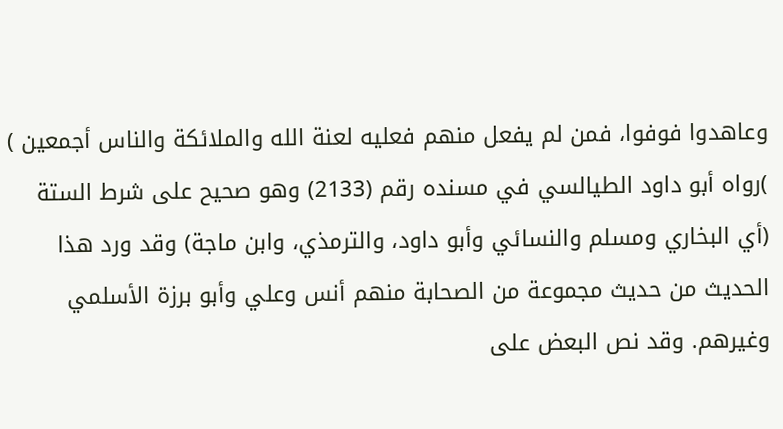وعاهدوا فوفوا، فمن لم يفعل منهم فعليه لعنة الله والملائكة والناس أجمعين ) )رواه أبو داود الطيالسي في مسنده رقم (2133) وهو صحيح على شرط الستة (أي البخاري ومسلم والنسائي وأبو داود، والترمذي، وابن ماجة) وقد ورد هذا الحديث من حديث مجموعة من الصحابة منهم أنس وعلي وأبو برزة الأسلمي وغيرهم. وقد نص البعض على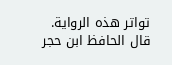تواتر هذه الرواية. قال الحافظ ابن حجر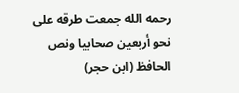رحمه الله جمعت طرقه على نحو أربعين صحابيا ونص الحافظ (ابن حجر)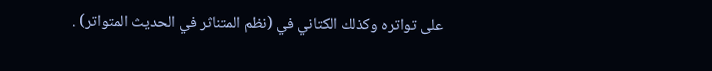على تواتره وكذلك الكتاني في (نظم المتناثر في الحديث المتواتر) .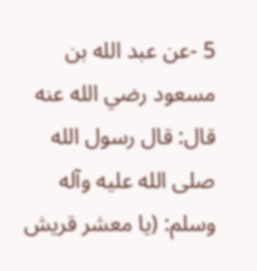5 -عن عبد الله بن مسعود رضي الله عنه قال: قال رسول الله صلى الله عليه وآله وسلم: (يا معشر قريش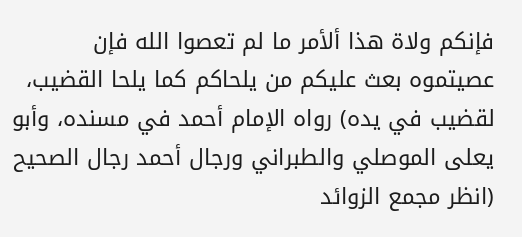فإنكم ولاة هذا ألأمر ما لم تعصوا الله فإن عصيتموه بعث عليكم من يلحاكم كما يلحا القضيب، لقضيب في يده) رواه الإمام أحمد في مسنده، وأبو يعلى الموصلي والطبراني ورجال أحمد رجال الصحيح (انظر مجمع الزوائد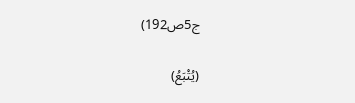ج5ص192)

(يُتْبَعُ)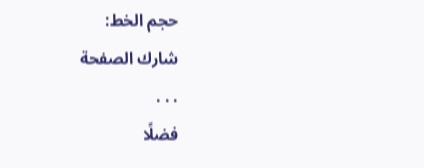حجم الخط:
شارك الصفحة
. . .
فضلًا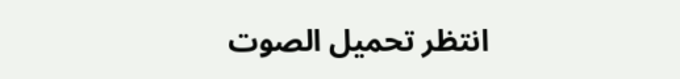انتظر تحميل الصوت